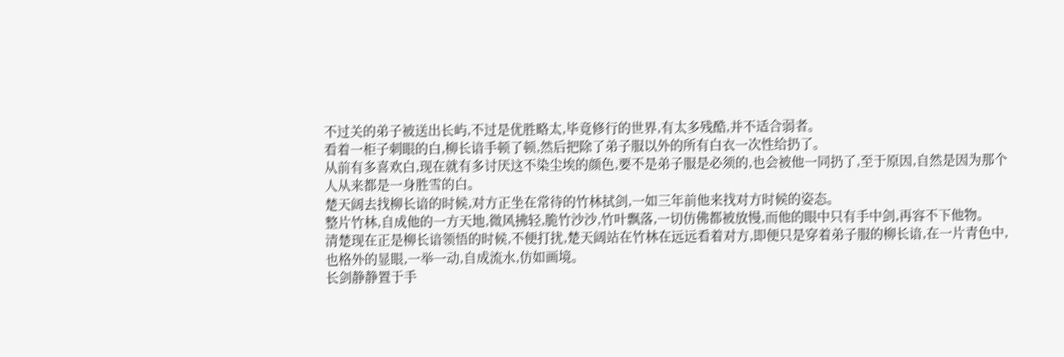不过关的弟子被送出长屿,不过是优胜略太,毕竟修行的世界,有太多残酷,并不适合弱者。
看着一柜子刺眼的白,柳长谙手顿了顿,然后把除了弟子服以外的所有白衣一次性给扔了。
从前有多喜欢白,现在就有多讨厌这不染尘埃的颜色,要不是弟子服是必须的,也会被他一同扔了,至于原因,自然是因为那个人从来都是一身胜雪的白。
楚天阔去找柳长谙的时候,对方正坐在常待的竹林拭剑,一如三年前他来找对方时候的姿态。
整片竹林,自成他的一方天地,微风拂轻,脆竹沙沙,竹叶飘落,一切仿佛都被放慢,而他的眼中只有手中剑,再容不下他物。
清楚现在正是柳长谙领悟的时候,不便打扰,楚天阔站在竹林在远远看着对方,即便只是穿着弟子服的柳长谙,在一片青色中,也格外的显眼,一举一动,自成流水,仿如画境。
长剑静静置于手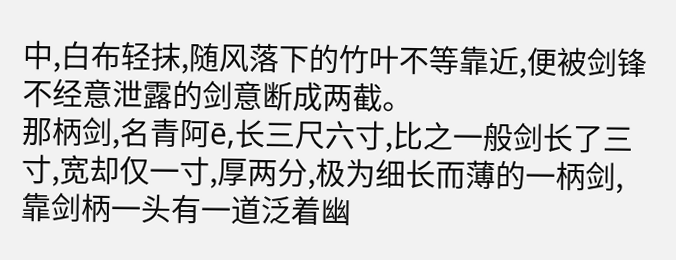中,白布轻抹,随风落下的竹叶不等靠近,便被剑锋不经意泄露的剑意断成两截。
那柄剑,名青阿ē,长三尺六寸,比之一般剑长了三寸,宽却仅一寸,厚两分,极为细长而薄的一柄剑,靠剑柄一头有一道泛着幽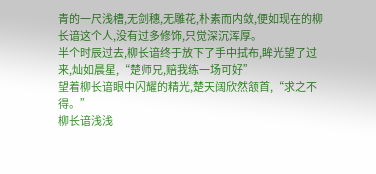青的一尺浅槽,无剑穗,无雕花,朴素而内敛,便如现在的柳长谙这个人,没有过多修饰,只觉深沉浑厚。
半个时辰过去,柳长谙终于放下了手中拭布,眸光望了过来,灿如晨星,“楚师兄,赔我练一场可好”
望着柳长谙眼中闪耀的精光,楚天阔欣然颔首,“求之不得。”
柳长谙浅浅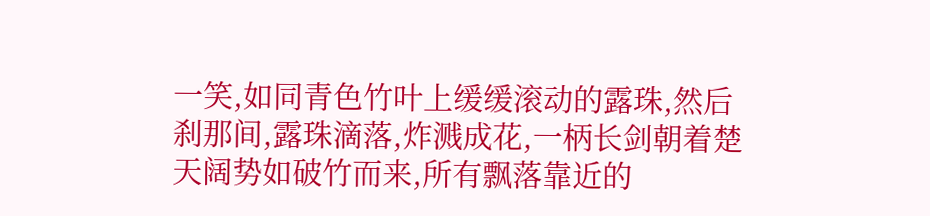一笑,如同青色竹叶上缓缓滚动的露珠,然后刹那间,露珠滴落,炸溅成花,一柄长剑朝着楚天阔势如破竹而来,所有飘落靠近的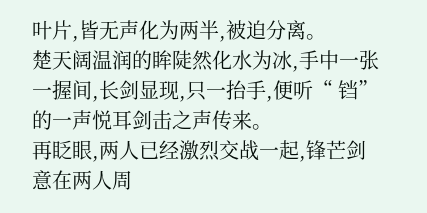叶片,皆无声化为两半,被迫分离。
楚天阔温润的眸陡然化水为冰,手中一张一握间,长剑显现,只一抬手,便听“ 铛”的一声悦耳剑击之声传来。
再眨眼,两人已经激烈交战一起,锋芒剑意在两人周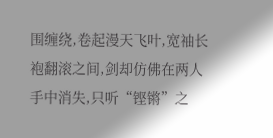围缠绕,卷起漫天飞叶,宽袖长袍翻滚之间,剑却仿佛在两人手中消失,只听“铿锵”之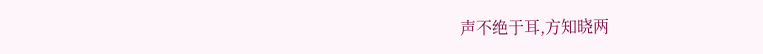声不绝于耳,方知晓两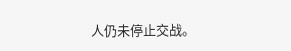人仍未停止交战。